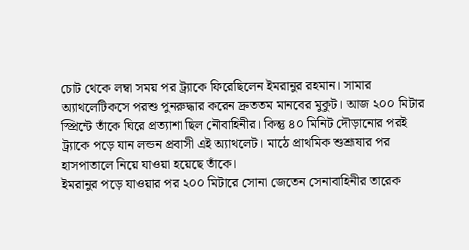চোট থেকে লম্বা সময় পর ট্র্যাকে ফিরেছিলেন ইমরানুর রহমান। সামার অ্যাথলেটিকসে পরশু পুনরুদ্ধার করেন দ্রুততম মানবের মুকুট। আজ ২০০ মিটার স্প্রিন্টে তাঁকে ঘিরে প্রত্যাশা ছিল নৌবাহিনীর। কিন্তু ৪০ মিনিট দৌড়ানোর পরই ট্র্যাকে পড়ে যান লন্ডন প্রবাসী এই অ্যাথলেট। মাঠে প্রাথমিক শুশ্রূষার পর হাসপাতালে নিয়ে যাওয়া হয়েছে তাঁকে।
ইমরানুর পড়ে যাওয়ার পর ২০০ মিটারে সোনা জেতেন সেনাবাহিনীর তারেক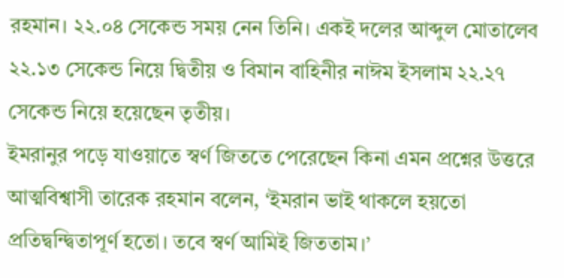রহমান। ২২.০৪ সেকেন্ড সময় নেন তিনি। একই দলের আব্দুল মোতালেব ২২.১৩ সেকেন্ড নিয়ে দ্বিতীয় ও বিমান বাহিনীর নাঈম ইসলাম ২২.২৭ সেকেন্ড নিয়ে হয়েছেন তৃতীয়।
ইমরানুর পড়ে যাওয়াতে স্বর্ণ জিততে পেরেছেন কিনা এমন প্রশ্নের উত্তরে আত্মবিশ্বাসী তারেক রহমান বলেন, ‘ইমরান ভাই থাকলে হয়তো প্রতিদ্বন্দ্বিতাপূর্ণ হতো। তবে স্বর্ণ আমিই জিততাম।’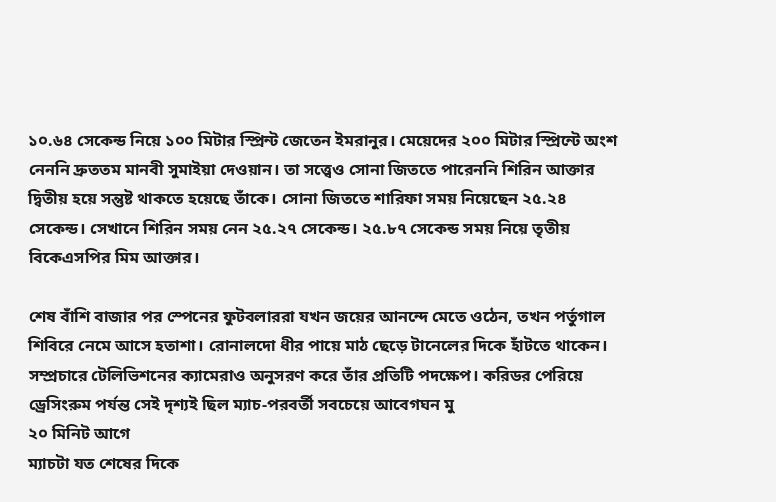১০.৬৪ সেকেন্ড নিয়ে ১০০ মিটার স্প্রিন্ট জেতেন ইমরানুর। মেয়েদের ২০০ মিটার স্প্রিন্টে অংশ নেননি দ্রুততম মানবী সুমাইয়া দেওয়ান। তা সত্ত্বেও সোনা জিততে পারেননি শিরিন আক্তার দ্বিতীয় হয়ে সন্তুষ্ট থাকতে হয়েছে তাঁকে। সোনা জিততে শারিফা সময় নিয়েছেন ২৫.২৪ সেকেন্ড। সেখানে শিরিন সময় নেন ২৫.২৭ সেকেন্ড। ২৫.৮৭ সেকেন্ড সময় নিয়ে তৃতীয় বিকেএসপির মিম আক্তার।

শেষ বাঁশি বাজার পর স্পেনের ফুটবলাররা যখন জয়ের আনন্দে মেতে ওঠেন, তখন পর্তুগাল শিবিরে নেমে আসে হতাশা। রোনালদো ধীর পায়ে মাঠ ছেড়ে টানেলের দিকে হাঁটতে থাকেন। সম্প্রচারে টেলিভিশনের ক্যামেরাও অনুসরণ করে তাঁর প্রতিটি পদক্ষেপ। করিডর পেরিয়ে ড্রেসিংরুম পর্যন্ত সেই দৃশ্যই ছিল ম্যাচ-পরবর্তী সবচেয়ে আবেগঘন মু
২০ মিনিট আগে
ম্যাচটা যত শেষের দিকে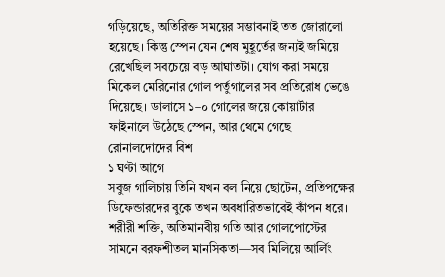গড়িয়েছে, অতিরিক্ত সময়ের সম্ভাবনাই তত জোরালো হয়েছে। কিন্তু স্পেন যেন শেষ মুহূর্তের জন্যই জমিয়ে রেখেছিল সবচেয়ে বড় আঘাতটা। যোগ করা সময়ে মিকেল মেরিনোর গোল পর্তুগালের সব প্রতিরোধ ভেঙে দিয়েছে। ডালাসে ১–০ গোলের জয়ে কোয়ার্টার ফাইনালে উঠেছে স্পেন, আর থেমে গেছে রোনালদোদের বিশ
১ ঘণ্টা আগে
সবুজ গালিচায় তিনি যখন বল নিয়ে ছোটেন, প্রতিপক্ষের ডিফেন্ডারদের বুকে তখন অবধারিতভাবেই কাঁপন ধরে। শরীরী শক্তি, অতিমানবীয় গতি আর গোলপোস্টের সামনে বরফশীতল মানসিকতা—সব মিলিয়ে আর্লিং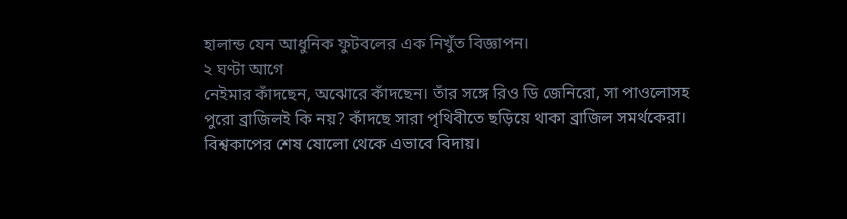হালান্ড যেন আধুনিক ফুটবলের এক নিখুঁত বিজ্ঞাপন।
২ ঘণ্টা আগে
নেইমার কাঁদছেন, অঝোরে কাঁদছেন। তাঁর সঙ্গে রিও ডি জেনিরো, সা পাওলোসহ পুরো ব্রাজিলই কি নয়? কাঁদছে সারা পৃথিবীতে ছড়িয়ে থাকা ব্রাজিল সমর্থকেরা। বিশ্বকাপের শেষ ষোলো থেকে এভাবে বিদায়।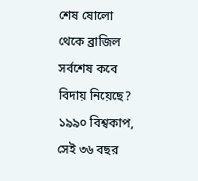শেষ ষোলো থেকে ব্রাজিল সর্বশেষ কবে বিদায় নিয়েছে? ১৯৯০ বিশ্বকাপ, সেই ৩৬ বছর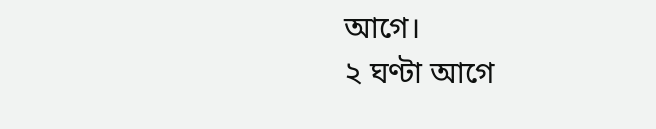আগে।
২ ঘণ্টা আগে